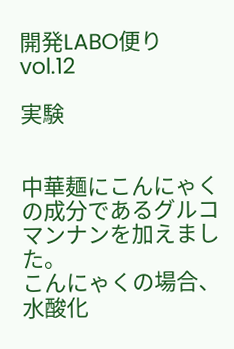開発LABO便り vol.12

実験


中華麺にこんにゃくの成分であるグルコマンナンを加えました。
こんにゃくの場合、水酸化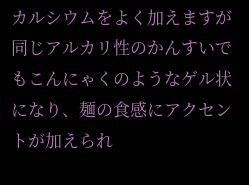カルシウムをよく加えますが同じアルカリ性のかんすいでもこんにゃくのようなゲル状になり、麺の食感にアクセントが加えられ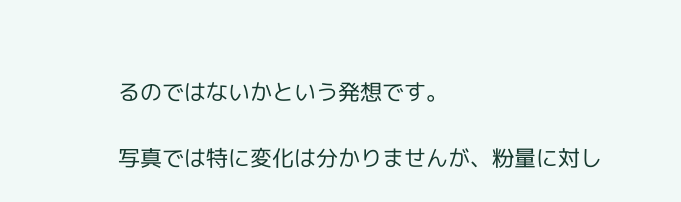るのではないかという発想です。

写真では特に変化は分かりませんが、粉量に対し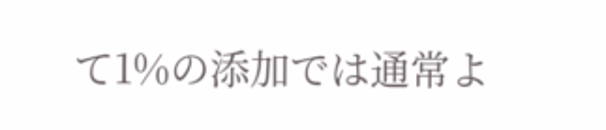て1%の添加では通常よ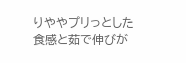りややプリっとした食感と茹で伸びが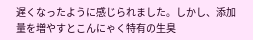遅くなったように感じられました。しかし、添加量を増やすとこんにゃく特有の生臭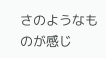さのようなものが感じ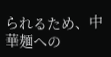られるため、中華麺への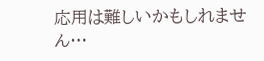応用は難しいかもしれません…